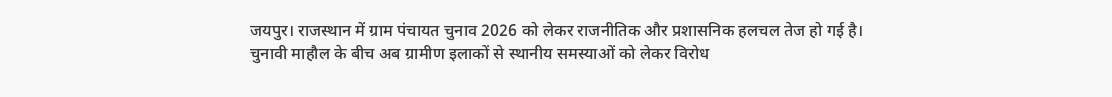जयपुर। राजस्थान में ग्राम पंचायत चुनाव 2026 को लेकर राजनीतिक और प्रशासनिक हलचल तेज हो गई है। चुनावी माहौल के बीच अब ग्रामीण इलाकों से स्थानीय समस्याओं को लेकर विरोध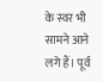के स्वर भी सामने आने लगे हैं। पूर्व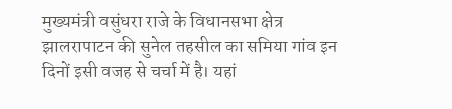मुख्यमंत्री वसुंधरा राजे के विधानसभा क्षेत्र झालरापाटन की सुनेल तहसील का समिया गांव इन दिनों इसी वजह से चर्चा में है। यहां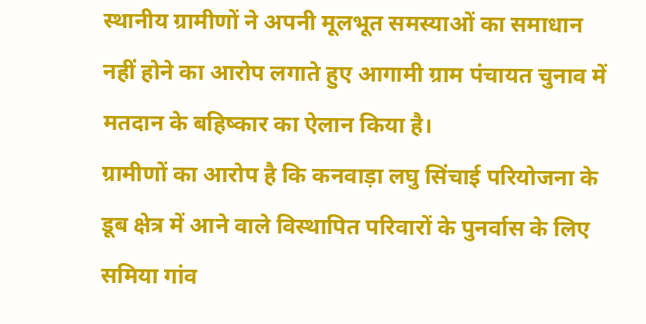स्थानीय ग्रामीणों ने अपनी मूलभूत समस्याओं का समाधान नहीं होने का आरोप लगाते हुए आगामी ग्राम पंचायत चुनाव में मतदान के बहिष्कार का ऐलान किया है।
ग्रामीणों का आरोप है कि कनवाड़ा लघु सिंचाई परियोजना के डूब क्षेत्र में आने वाले विस्थापित परिवारों के पुनर्वास के लिए समिया गांव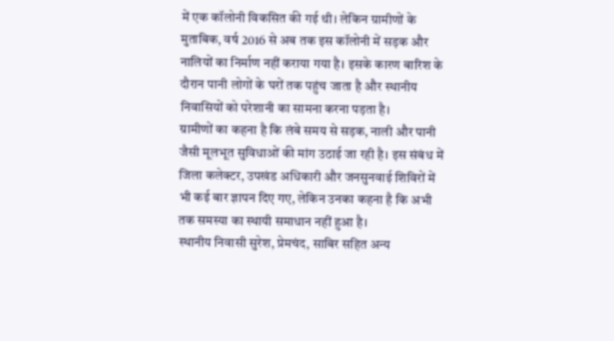में एक कॉलोनी विकसित की गई थी। लेकिन ग्रामीणों के मुताबिक, वर्ष 2016 से अब तक इस कॉलोनी में सड़क और नालियों का निर्माण नहीं कराया गया है। इसके कारण बारिश के दौरान पानी लोगों के घरों तक पहुंच जाता है और स्थानीय निवासियों को परेशानी का सामना करना पड़ता है।
ग्रामीणों का कहना है कि लंबे समय से सड़क, नाली और पानी जैसी मूलभूत सुविधाओं की मांग उठाई जा रही है। इस संबंध में जिला कलेक्टर, उपखंड अधिकारी और जनसुनवाई शिविरों में भी कई बार ज्ञापन दिए गए, लेकिन उनका कहना है कि अभी तक समस्या का स्थायी समाधान नहीं हुआ है।
स्थानीय निवासी सुरेश, प्रेमचंद, साबिर सहित अन्य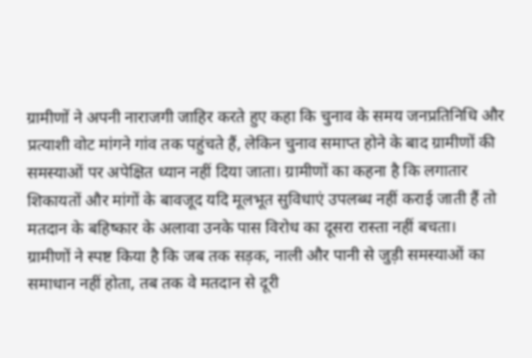ग्रामीणों ने अपनी नाराजगी जाहिर करते हुए कहा कि चुनाव के समय जनप्रतिनिधि और प्रत्याशी वोट मांगने गांव तक पहुंचते हैं, लेकिन चुनाव समाप्त होने के बाद ग्रामीणों की समस्याओं पर अपेक्षित ध्यान नहीं दिया जाता। ग्रामीणों का कहना है कि लगातार शिकायतों और मांगों के बावजूद यदि मूलभूत सुविधाएं उपलब्ध नहीं कराई जाती हैं तो मतदान के बहिष्कार के अलावा उनके पास विरोध का दूसरा रास्ता नहीं बचता।
ग्रामीणों ने स्पष्ट किया है कि जब तक सड़क, नाली और पानी से जुड़ी समस्याओं का समाधान नहीं होता, तब तक वे मतदान से दूरी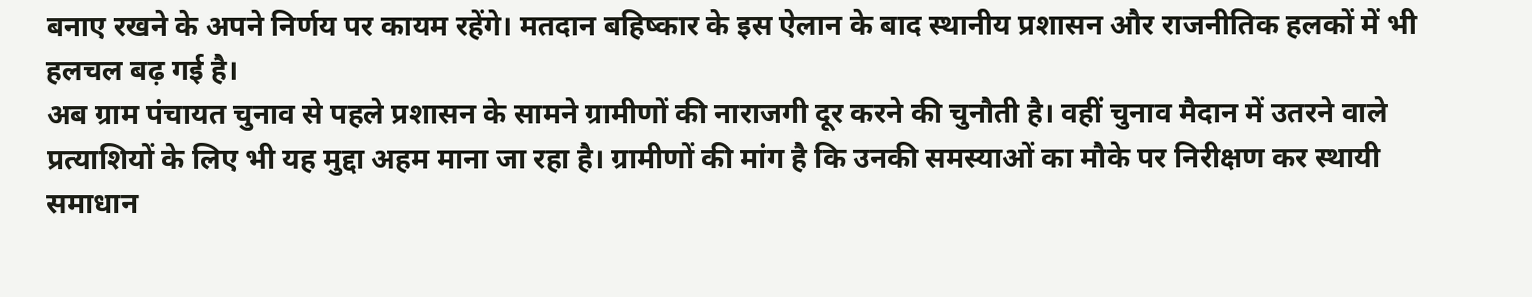बनाए रखने के अपने निर्णय पर कायम रहेंगे। मतदान बहिष्कार के इस ऐलान के बाद स्थानीय प्रशासन और राजनीतिक हलकों में भी हलचल बढ़ गई है।
अब ग्राम पंचायत चुनाव से पहले प्रशासन के सामने ग्रामीणों की नाराजगी दूर करने की चुनौती है। वहीं चुनाव मैदान में उतरने वाले प्रत्याशियों के लिए भी यह मुद्दा अहम माना जा रहा है। ग्रामीणों की मांग है कि उनकी समस्याओं का मौके पर निरीक्षण कर स्थायी समाधान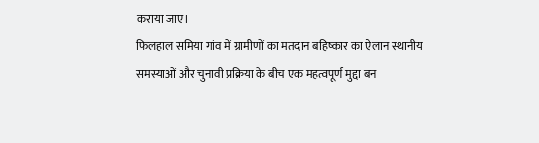कराया जाए।
फिलहाल समिया गांव में ग्रामीणों का मतदान बहिष्कार का ऐलान स्थानीय समस्याओं और चुनावी प्रक्रिया के बीच एक महत्वपूर्ण मुद्दा बन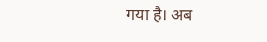गया है। अब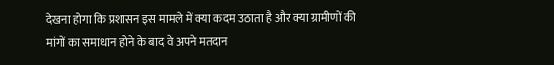देखना होगा कि प्रशासन इस मामले में क्या कदम उठाता है और क्या ग्रामीणों की मांगों का समाधान होने के बाद वे अपने मतदान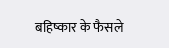बहिष्कार के फैसले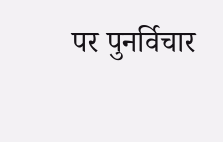पर पुनर्विचार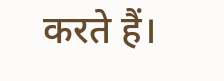करते हैं।